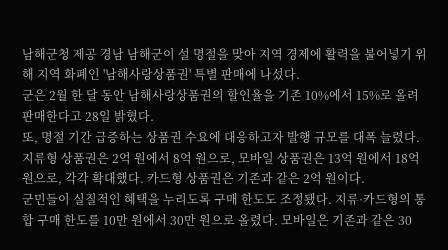남해군청 제공 경남 남해군이 설 명절을 맞아 지역 경제에 활력을 불어넣기 위해 지역 화폐인 '남해사랑상품권' 특별 판매에 나섰다.
군은 2월 한 달 동안 남해사랑상품권의 할인율을 기존 10%에서 15%로 올려 판매한다고 28일 밝혔다.
또, 명절 기간 급증하는 상품권 수요에 대응하고자 발행 규모를 대폭 늘렸다. 지류형 상품권은 2억 원에서 8억 원으로, 모바일 상품권은 13억 원에서 18억 원으로, 각각 확대했다. 카드형 상품권은 기존과 같은 2억 원이다.
군민들이 실질적인 혜택을 누리도록 구매 한도도 조정됐다. 지류·카드형의 통합 구매 한도를 10만 원에서 30만 원으로 올렸다. 모바일은 기존과 같은 30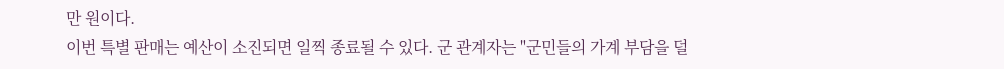만 원이다.
이번 특별 판매는 예산이 소진되면 일찍 종료될 수 있다. 군 관계자는 "군민들의 가계 부담을 덜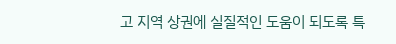고 지역 상권에 실질적인 도움이 되도록 특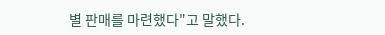별 판매를 마련했다"고 말했다.